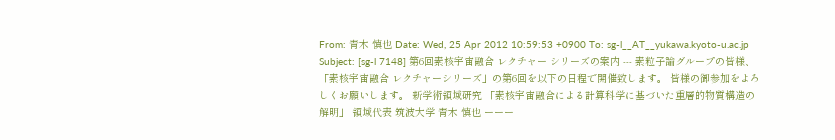From: 青木 慎也 Date: Wed, 25 Apr 2012 10:59:53 +0900 To: sg-l__AT__yukawa.kyoto-u.ac.jp Subject: [sg-l 7148] 第6回素核宇宙融合 レクチャー シリーズの案内 --- 素粒子論グループの皆様、 「素核宇宙融合 レクチャーシリーズ」の第6回を以下の日程で開催致します。 皆様の御参加をよろしくお願いします。 新学術領域研究 「素核宇宙融合による計算科学に基づいた重層的物質構造の解明」 領域代表 筑波大学 青木 慎也 ーーー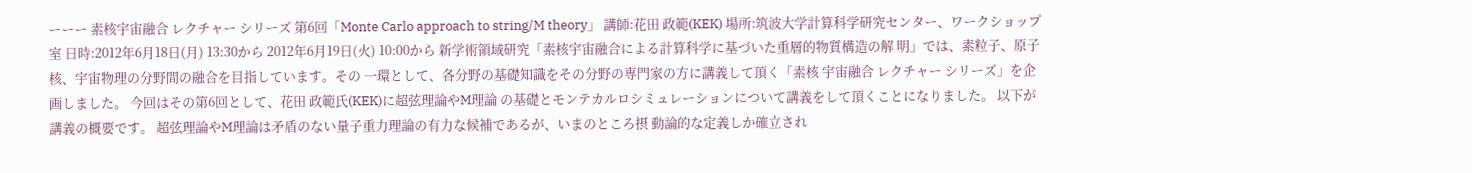ーーー 素核宇宙融合 レクチャー シリーズ 第6回「Monte Carlo approach to string/M theory」 講師:花田 政範(KEK) 場所:筑波大学計算科学研究センター、ワークショップ室 日時:2012年6月18日(月) 13:30から 2012年6月19日(火) 10:00から 新学術領域研究「素核宇宙融合による計算科学に基づいた重層的物質構造の解 明」では、素粒子、原子核、宇宙物理の分野間の融合を目指しています。その 一環として、各分野の基礎知識をその分野の専門家の方に講義して頂く「素核 宇宙融合 レクチャー シリーズ」を企画しました。 今回はその第6回として、花田 政範氏(KEK)に超弦理論やM理論 の基礎とモンテカルロシミュレーションについて講義をして頂くことになりました。 以下が講義の概要です。 超弦理論やM理論は矛盾のない量子重力理論の有力な候補であるが、いまのところ摂 動論的な定義しか確立され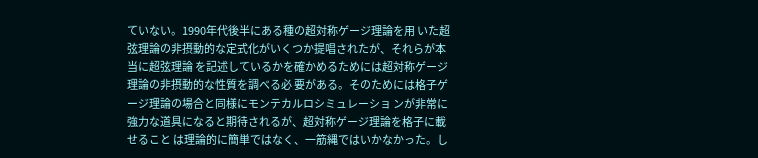ていない。1990年代後半にある種の超対称ゲージ理論を用 いた超弦理論の非摂動的な定式化がいくつか提唱されたが、それらが本当に超弦理論 を記述しているかを確かめるためには超対称ゲージ理論の非摂動的な性質を調べる必 要がある。そのためには格子ゲージ理論の場合と同様にモンテカルロシミュレーショ ンが非常に強力な道具になると期待されるが、超対称ゲージ理論を格子に載せること は理論的に簡単ではなく、一筋縄ではいかなかった。し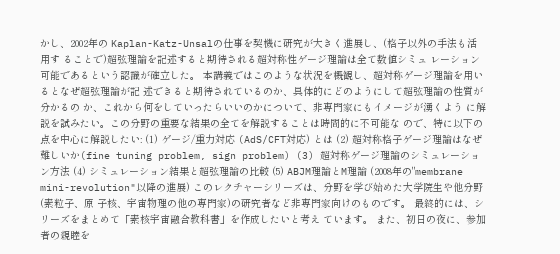かし、2002年の Kaplan-Katz-Unsalの仕事を契機に研究が大きく進展し、(格子以外の手法も活用す ることで)超弦理論を記述すると期待される超対称性ゲージ理論は全て数値シミュ レーション可能であるという認識が確立した。 本講義ではこのような状況を概観し、超対称ゲージ理論を用いるとなぜ超弦理論が記 述できると期待されているのか、具体的にどのようにして超弦理論の性質が分かるの か、これから何をしていったらいいのかについて、非専門家にもイメージが湧くよう に解説を試みたい。この分野の重要な結果の全てを解説することは時間的に不可能な ので、特に以下の点を中心に解説したい: (1) ゲージ/重力対応 (AdS/CFT対応) とは (2) 超対称格子ゲージ理論はなぜ難しいか(fine tuning problem, sign problem) (3) 超対称ゲージ理論のシミュレーション方法 (4) シミュレーション結果と超弦理論の比較 (5) ABJM理論とM理論 (2008年の"membrane mini-revolution"以降の進展) このレクチャーシリーズは、分野を学び始めた大学院生や他分野(素粒子、原 子核、宇宙物理の他の専門家)の研究者など非専門家向けのものです。 最終的には、シリーズをまとめて「素核宇宙融合教科書」を作成したいと考え ています。 また、初日の夜に、参加者の親睦を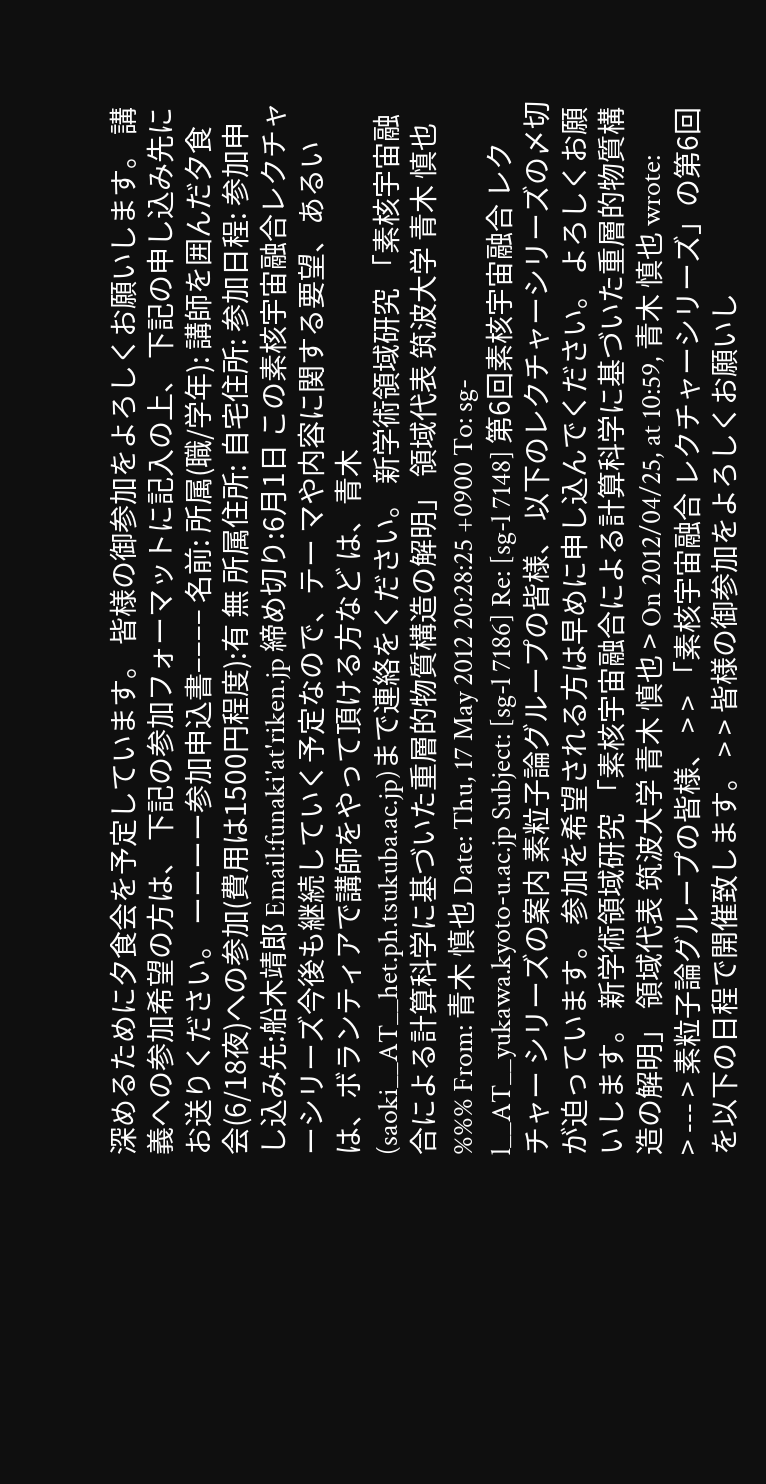深めるために夕食会を予定しています。 皆様の御参加をよろしくお願いします。 講義への参加希望の方は、 下記の参加フォーマットに記入の上、 下記の申し込み先にお送りください。 ーーーー参加申込書−−−− 名前: 所属(職/学年): 講師を囲んだ夕食会(6/18夜)への参加(費用は1500円程度):有 無 所属住所: 自宅住所: 参加日程: 参加申し込み先:船木靖郎 Email:funaki'at'riken.jp 締め切り:6月1日 この素核宇宙融合レクチャーシリーズ今後も継続していく予定なので、テー マや内容に関する要望、あるいは、ボランティアで講師をやって頂ける方など は、青木(saoki__AT__het.ph.tsukuba.ac.jp)まで連絡をください。 新学術領域研究 「素核宇宙融合による計算科学に基づいた重層的物質構造の解明」 領域代表 筑波大学 青木 慎也 %%% From: 青木 慎也 Date: Thu, 17 May 2012 20:28:25 +0900 To: sg-l__AT__yukawa.kyoto-u.ac.jp Subject: [sg-l 7186] Re: [sg-l 7148] 第6回素核宇宙融合 レクチャー シリーズの案内 素粒子論グループの皆様、 以下のレクチャーシリーズの〆切が迫っています。 参加を希望される方は早めに申し込んでください。 よろしくお願いします。 新学術領域研究 「素核宇宙融合による計算科学に基づいた重層的物質構造の解明」 領域代表 筑波大学 青木 慎也 > On 2012/04/25, at 10:59, 青木 慎也 wrote: > --- > 素粒子論グループの皆様、 > > 「素核宇宙融合 レクチャーシリーズ」の第6回を以下の日程で開催致します。 > > 皆様の御参加をよろしくお願いし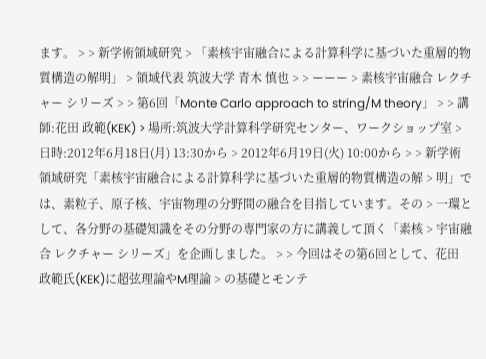ます。 > > 新学術領域研究 > 「素核宇宙融合による計算科学に基づいた重層的物質構造の解明」 > 領域代表 筑波大学 青木 慎也 > > ーーー > 素核宇宙融合 レクチャー シリーズ > > 第6回「Monte Carlo approach to string/M theory」 > > 講師:花田 政範(KEK) > 場所:筑波大学計算科学研究センター、ワークショップ室 > 日時:2012年6月18日(月) 13:30から > 2012年6月19日(火) 10:00から > > 新学術領域研究「素核宇宙融合による計算科学に基づいた重層的物質構造の解 > 明」では、素粒子、原子核、宇宙物理の分野間の融合を目指しています。その > 一環として、各分野の基礎知識をその分野の専門家の方に講義して頂く「素核 > 宇宙融合 レクチャー シリーズ」を企画しました。 > > 今回はその第6回として、花田 政範氏(KEK)に超弦理論やM理論 > の基礎とモンテ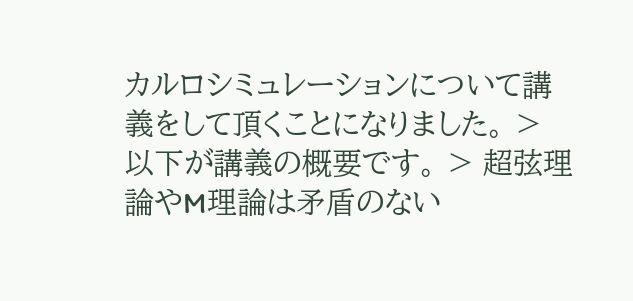カルロシミュレーションについて講義をして頂くことになりました。 > 以下が講義の概要です。 > 超弦理論やM理論は矛盾のない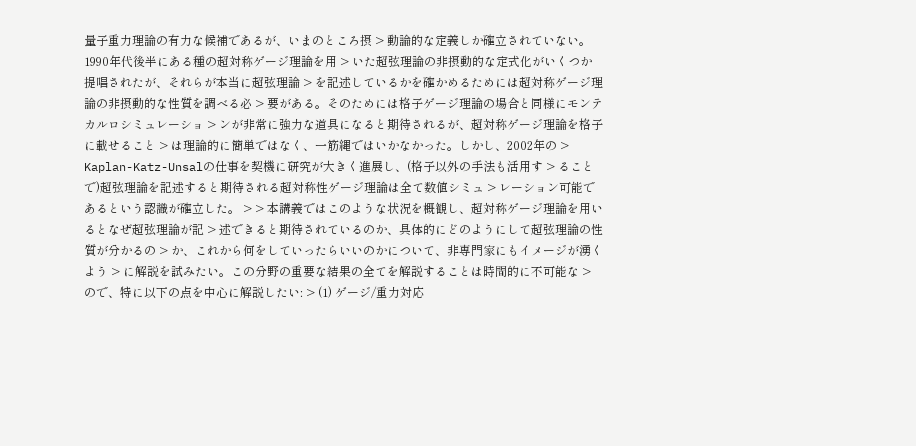量子重力理論の有力な候補であるが、いまのところ摂 > 動論的な定義しか確立されていない。1990年代後半にある種の超対称ゲージ理論を用 > いた超弦理論の非摂動的な定式化がいくつか提唱されたが、それらが本当に超弦理論 > を記述しているかを確かめるためには超対称ゲージ理論の非摂動的な性質を調べる必 > 要がある。そのためには格子ゲージ理論の場合と同様にモンテカルロシミュレーショ > ンが非常に強力な道具になると期待されるが、超対称ゲージ理論を格子に載せること > は理論的に簡単ではなく、一筋縄ではいかなかった。しかし、2002年の > Kaplan-Katz-Unsalの仕事を契機に研究が大きく進展し、(格子以外の手法も活用す > ることで)超弦理論を記述すると期待される超対称性ゲージ理論は全て数値シミュ > レーション可能であるという認識が確立した。 > > 本講義ではこのような状況を概観し、超対称ゲージ理論を用いるとなぜ超弦理論が記 > 述できると期待されているのか、具体的にどのようにして超弦理論の性質が分かるの > か、これから何をしていったらいいのかについて、非専門家にもイメージが湧くよう > に解説を試みたい。この分野の重要な結果の全てを解説することは時間的に不可能な > ので、特に以下の点を中心に解説したい: > (1) ゲージ/重力対応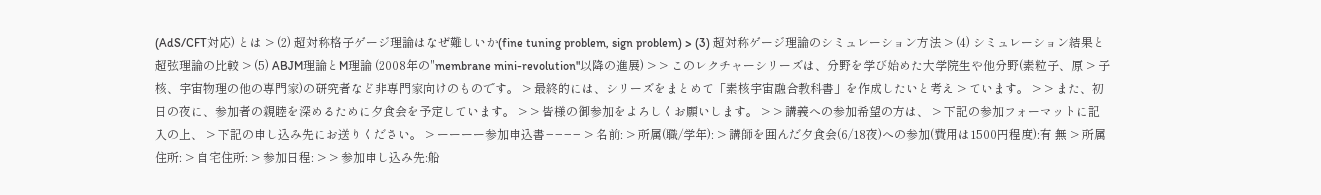(AdS/CFT対応) とは > (2) 超対称格子ゲージ理論はなぜ難しいか(fine tuning problem, sign problem) > (3) 超対称ゲージ理論のシミュレーション方法 > (4) シミュレーション結果と超弦理論の比較 > (5) ABJM理論とM理論 (2008年の"membrane mini-revolution"以降の進展) > > このレクチャーシリーズは、分野を学び始めた大学院生や他分野(素粒子、原 > 子核、宇宙物理の他の専門家)の研究者など非専門家向けのものです。 > 最終的には、シリーズをまとめて「素核宇宙融合教科書」を作成したいと考え > ています。 > > また、初日の夜に、参加者の親睦を深めるために夕食会を予定しています。 > > 皆様の御参加をよろしくお願いします。 > > 講義への参加希望の方は、 > 下記の参加フォーマットに記入の上、 > 下記の申し込み先にお送りください。 > ーーーー参加申込書−−−− > 名前: > 所属(職/学年): > 講師を囲んだ夕食会(6/18夜)への参加(費用は1500円程度):有 無 > 所属住所: > 自宅住所: > 参加日程: > > 参加申し込み先:船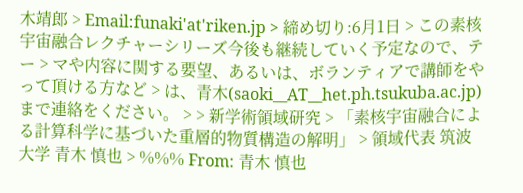木靖郎 > Email:funaki'at'riken.jp > 締め切り:6月1日 > この素核宇宙融合レクチャーシリーズ今後も継続していく予定なので、テー > マや内容に関する要望、あるいは、ボランティアで講師をやって頂ける方など > は、青木(saoki__AT__het.ph.tsukuba.ac.jp)まで連絡をください。 > > 新学術領域研究 > 「素核宇宙融合による計算科学に基づいた重層的物質構造の解明」 > 領域代表 筑波大学 青木 慎也 > %%% From: 青木 慎也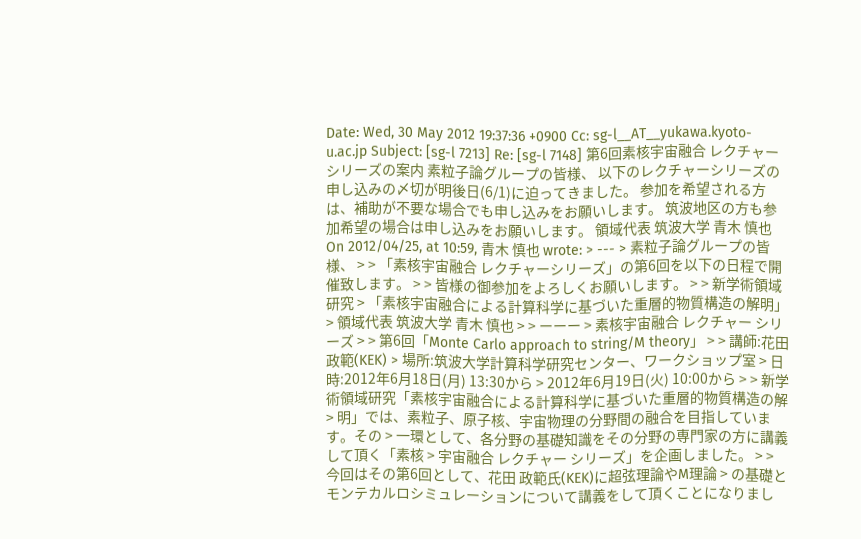Date: Wed, 30 May 2012 19:37:36 +0900 Cc: sg-l__AT__yukawa.kyoto-u.ac.jp Subject: [sg-l 7213] Re: [sg-l 7148] 第6回素核宇宙融合 レクチャー シリーズの案内 素粒子論グループの皆様、 以下のレクチャーシリーズの申し込みの〆切が明後日(6/1)に迫ってきました。 参加を希望される方は、補助が不要な場合でも申し込みをお願いします。 筑波地区の方も参加希望の場合は申し込みをお願いします。 領域代表 筑波大学 青木 慎也 On 2012/04/25, at 10:59, 青木 慎也 wrote: > --- > 素粒子論グループの皆様、 > > 「素核宇宙融合 レクチャーシリーズ」の第6回を以下の日程で開催致します。 > > 皆様の御参加をよろしくお願いします。 > > 新学術領域研究 > 「素核宇宙融合による計算科学に基づいた重層的物質構造の解明」 > 領域代表 筑波大学 青木 慎也 > > ーーー > 素核宇宙融合 レクチャー シリーズ > > 第6回「Monte Carlo approach to string/M theory」 > > 講師:花田 政範(KEK) > 場所:筑波大学計算科学研究センター、ワークショップ室 > 日時:2012年6月18日(月) 13:30から > 2012年6月19日(火) 10:00から > > 新学術領域研究「素核宇宙融合による計算科学に基づいた重層的物質構造の解 > 明」では、素粒子、原子核、宇宙物理の分野間の融合を目指しています。その > 一環として、各分野の基礎知識をその分野の専門家の方に講義して頂く「素核 > 宇宙融合 レクチャー シリーズ」を企画しました。 > > 今回はその第6回として、花田 政範氏(KEK)に超弦理論やM理論 > の基礎とモンテカルロシミュレーションについて講義をして頂くことになりまし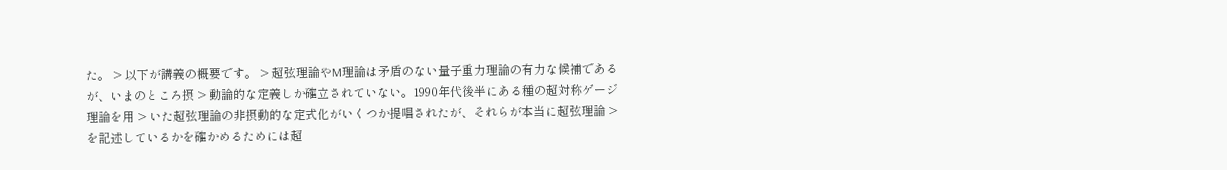た。 > 以下が講義の概要です。 > 超弦理論やM理論は矛盾のない量子重力理論の有力な候補であるが、いまのところ摂 > 動論的な定義しか確立されていない。1990年代後半にある種の超対称ゲージ理論を用 > いた超弦理論の非摂動的な定式化がいくつか提唱されたが、それらが本当に超弦理論 > を記述しているかを確かめるためには超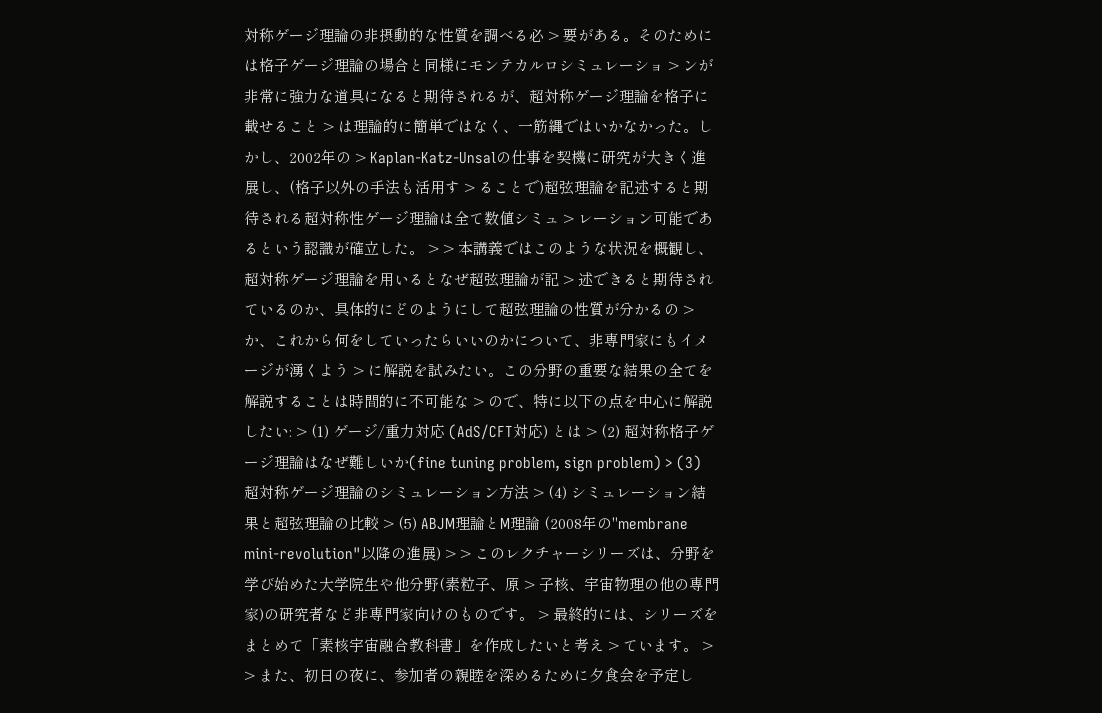対称ゲージ理論の非摂動的な性質を調べる必 > 要がある。そのためには格子ゲージ理論の場合と同様にモンテカルロシミュレーショ > ンが非常に強力な道具になると期待されるが、超対称ゲージ理論を格子に載せること > は理論的に簡単ではなく、一筋縄ではいかなかった。しかし、2002年の > Kaplan-Katz-Unsalの仕事を契機に研究が大きく進展し、(格子以外の手法も活用す > ることで)超弦理論を記述すると期待される超対称性ゲージ理論は全て数値シミュ > レーション可能であるという認識が確立した。 > > 本講義ではこのような状況を概観し、超対称ゲージ理論を用いるとなぜ超弦理論が記 > 述できると期待されているのか、具体的にどのようにして超弦理論の性質が分かるの > か、これから何をしていったらいいのかについて、非専門家にもイメージが湧くよう > に解説を試みたい。この分野の重要な結果の全てを解説することは時間的に不可能な > ので、特に以下の点を中心に解説したい: > (1) ゲージ/重力対応 (AdS/CFT対応) とは > (2) 超対称格子ゲージ理論はなぜ難しいか(fine tuning problem, sign problem) > (3) 超対称ゲージ理論のシミュレーション方法 > (4) シミュレーション結果と超弦理論の比較 > (5) ABJM理論とM理論 (2008年の"membrane mini-revolution"以降の進展) > > このレクチャーシリーズは、分野を学び始めた大学院生や他分野(素粒子、原 > 子核、宇宙物理の他の専門家)の研究者など非専門家向けのものです。 > 最終的には、シリーズをまとめて「素核宇宙融合教科書」を作成したいと考え > ています。 > > また、初日の夜に、参加者の親睦を深めるために夕食会を予定し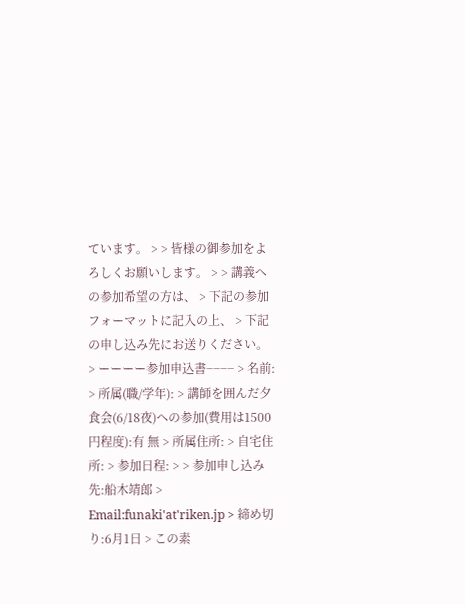ています。 > > 皆様の御参加をよろしくお願いします。 > > 講義への参加希望の方は、 > 下記の参加フォーマットに記入の上、 > 下記の申し込み先にお送りください。 > ーーーー参加申込書−−−− > 名前: > 所属(職/学年): > 講師を囲んだ夕食会(6/18夜)への参加(費用は1500円程度):有 無 > 所属住所: > 自宅住所: > 参加日程: > > 参加申し込み先:船木靖郎 > Email:funaki'at'riken.jp > 締め切り:6月1日 > この素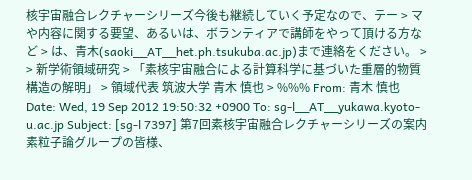核宇宙融合レクチャーシリーズ今後も継続していく予定なので、テー > マや内容に関する要望、あるいは、ボランティアで講師をやって頂ける方など > は、青木(saoki__AT__het.ph.tsukuba.ac.jp)まで連絡をください。 > > 新学術領域研究 > 「素核宇宙融合による計算科学に基づいた重層的物質構造の解明」 > 領域代表 筑波大学 青木 慎也 > %%% From: 青木 慎也 Date: Wed, 19 Sep 2012 19:50:32 +0900 To: sg-l__AT__yukawa.kyoto-u.ac.jp Subject: [sg-l 7397] 第7回素核宇宙融合レクチャーシリーズの案内 素粒子論グループの皆様、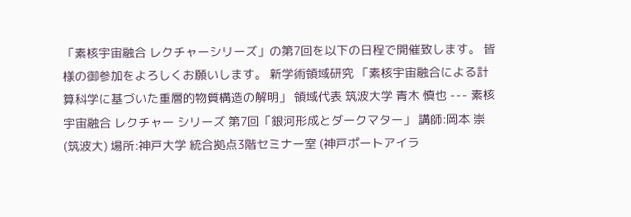「素核宇宙融合 レクチャーシリーズ」の第7回を以下の日程で開催致します。 皆様の御参加をよろしくお願いします。 新学術領域研究 「素核宇宙融合による計算科学に基づいた重層的物質構造の解明」 領域代表 筑波大学 青木 慎也 --- 素核宇宙融合 レクチャー シリーズ 第7回「銀河形成とダークマター」 講師:岡本 崇(筑波大) 場所:神戸大学 統合拠点3階セミナー室 (神戸ポートアイラ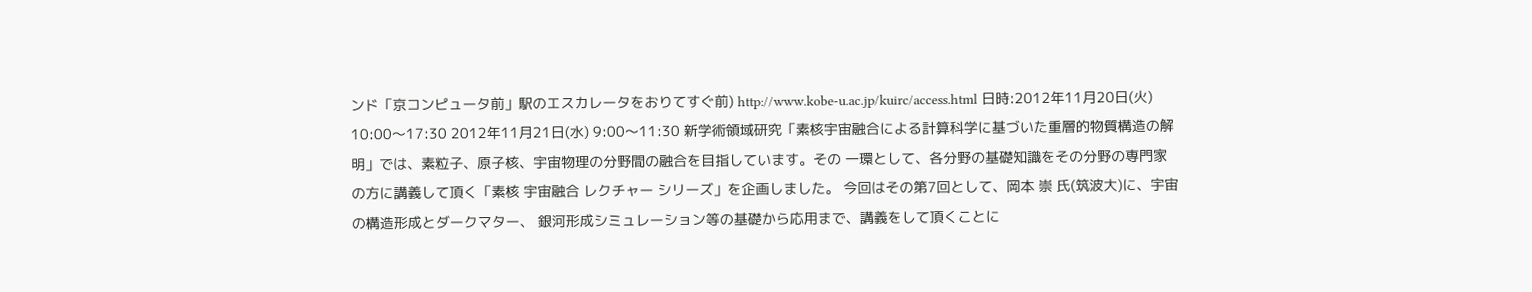ンド「京コンピュータ前」駅のエスカレータをおりてすぐ前) http://www.kobe-u.ac.jp/kuirc/access.html 日時:2012年11月20日(火) 10:00〜17:30 2012年11月21日(水) 9:00〜11:30 新学術領域研究「素核宇宙融合による計算科学に基づいた重層的物質構造の解 明」では、素粒子、原子核、宇宙物理の分野間の融合を目指しています。その 一環として、各分野の基礎知識をその分野の専門家の方に講義して頂く「素核 宇宙融合 レクチャー シリーズ」を企画しました。 今回はその第7回として、岡本 崇 氏(筑波大)に、宇宙の構造形成とダークマター、 銀河形成シミュレーション等の基礎から応用まで、講義をして頂くことに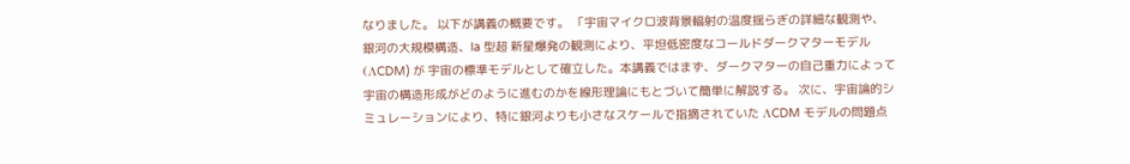なりました。 以下が講義の概要です。 「宇宙マイクロ波背景輻射の温度揺らぎの詳細な観測や、 銀河の大規模構造、Ia 型超 新星爆発の観測により、平坦低密度なコールドダークマターモデル (ΛCDM) が 宇宙の標準モデルとして確立した。本講義ではまず、ダークマターの自己重力によって 宇宙の構造形成がどのように進むのかを線形理論にもとづいて簡単に解説する。 次に、宇宙論的シミュレーションにより、特に銀河よりも小さなスケールで指摘されていた ΛCDM モデルの問題点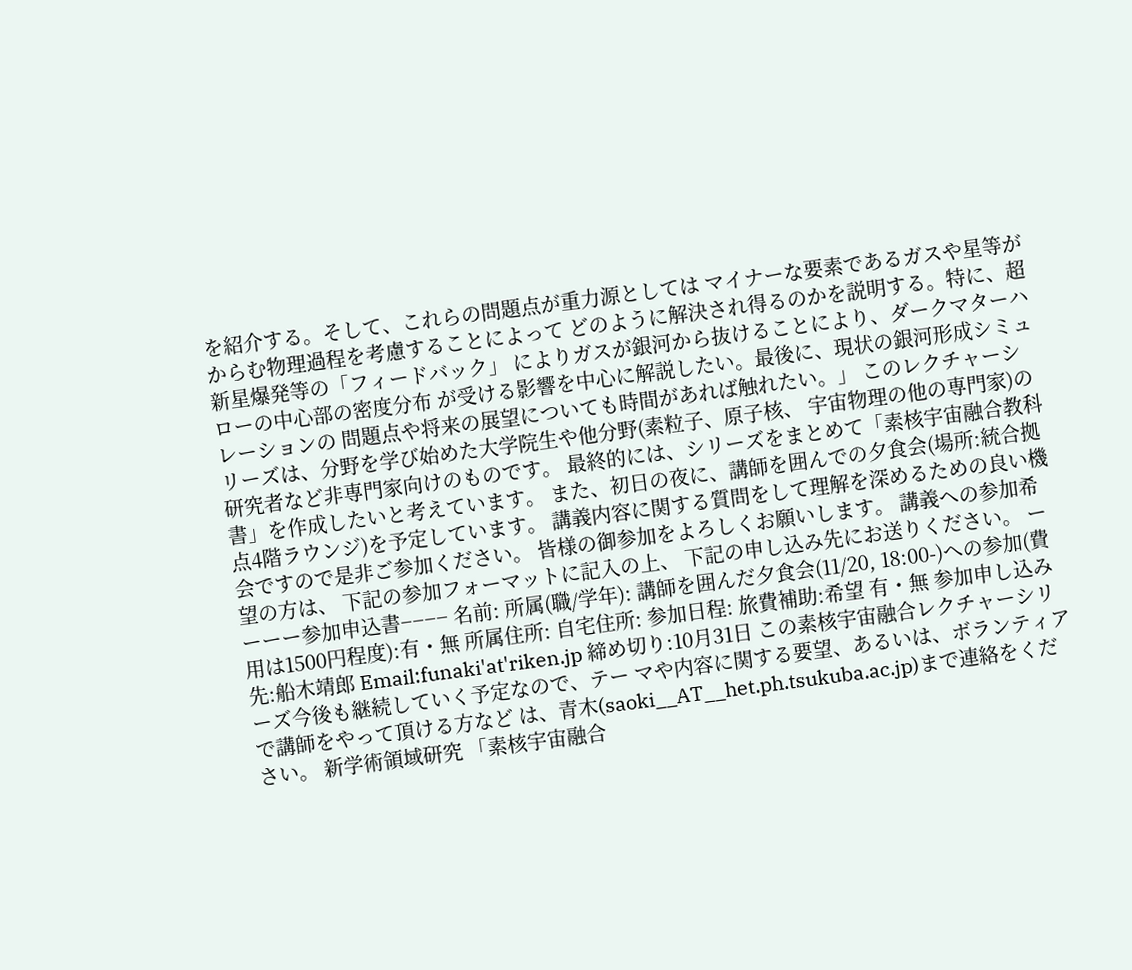を紹介する。そして、これらの問題点が重力源としては マイナーな要素であるガスや星等がからむ物理過程を考慮することによって どのように解決され得るのかを説明する。特に、超新星爆発等の「フィードバック」 によりガスが銀河から抜けることにより、ダークマターハローの中心部の密度分布 が受ける影響を中心に解説したい。最後に、現状の銀河形成シミュレーションの 問題点や将来の展望についても時間があれば触れたい。」 このレクチャーシリーズは、分野を学び始めた大学院生や他分野(素粒子、原子核、 宇宙物理の他の専門家)の研究者など非専門家向けのものです。 最終的には、シリーズをまとめて「素核宇宙融合教科書」を作成したいと考えています。 また、初日の夜に、講師を囲んでの夕食会(場所:統合拠点4階ラウンジ)を予定しています。 講義内容に関する質問をして理解を深めるための良い機会ですので是非ご参加ください。 皆様の御参加をよろしくお願いします。 講義への参加希望の方は、 下記の参加フォーマットに記入の上、 下記の申し込み先にお送りください。 ーーーー参加申込書−−−− 名前: 所属(職/学年): 講師を囲んだ夕食会(11/20, 18:00-)への参加(費用は1500円程度):有・無 所属住所: 自宅住所: 参加日程: 旅費補助:希望 有・無 参加申し込み先:船木靖郎 Email:funaki'at'riken.jp 締め切り:10月31日 この素核宇宙融合レクチャーシリーズ今後も継続していく予定なので、テー マや内容に関する要望、あるいは、ボランティアで講師をやって頂ける方など は、青木(saoki__AT__het.ph.tsukuba.ac.jp)まで連絡をください。 新学術領域研究 「素核宇宙融合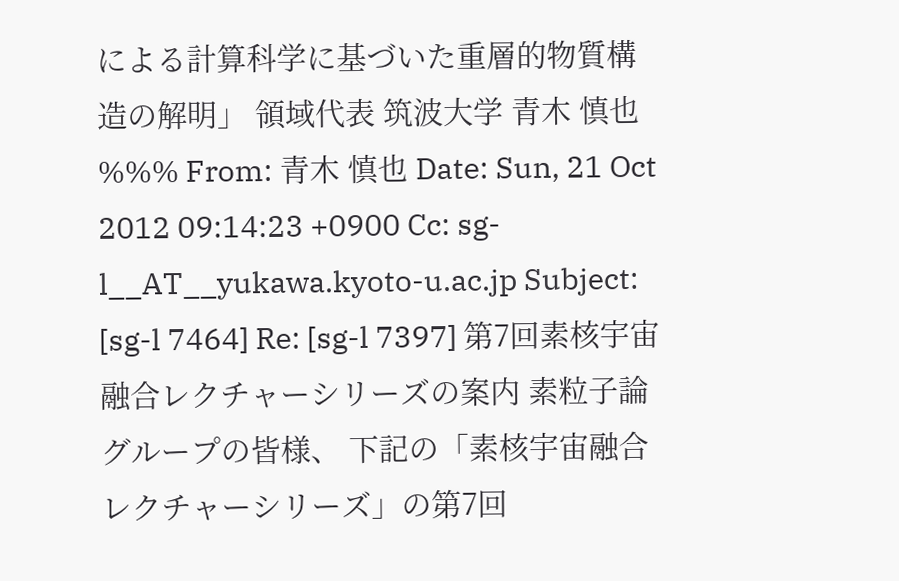による計算科学に基づいた重層的物質構造の解明」 領域代表 筑波大学 青木 慎也 %%% From: 青木 慎也 Date: Sun, 21 Oct 2012 09:14:23 +0900 Cc: sg-l__AT__yukawa.kyoto-u.ac.jp Subject: [sg-l 7464] Re: [sg-l 7397] 第7回素核宇宙融合レクチャーシリーズの案内 素粒子論グループの皆様、 下記の「素核宇宙融合 レクチャーシリーズ」の第7回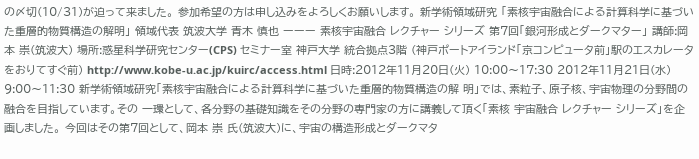の〆切(10/31)が迫って来ました。 参加希望の方は申し込みをよろしくお願いします。 新学術領域研究 「素核宇宙融合による計算科学に基づいた重層的物質構造の解明」 領域代表 筑波大学 青木 慎也 ーーー 素核宇宙融合 レクチャー シリーズ 第7回「銀河形成とダークマター」 講師:岡本 崇(筑波大) 場所:惑星科学研究センター(CPS) セミナー室 神戸大学 統合拠点3階 (神戸ポートアイランド「京コンピュータ前」駅のエスカレータをおりてすぐ前) http://www.kobe-u.ac.jp/kuirc/access.html 日時:2012年11月20日(火) 10:00〜17:30 2012年11月21日(水) 9:00〜11:30 新学術領域研究「素核宇宙融合による計算科学に基づいた重層的物質構造の解 明」では、素粒子、原子核、宇宙物理の分野間の融合を目指しています。その 一環として、各分野の基礎知識をその分野の専門家の方に講義して頂く「素核 宇宙融合 レクチャー シリーズ」を企画しました。 今回はその第7回として、岡本 崇 氏(筑波大)に、宇宙の構造形成とダークマタ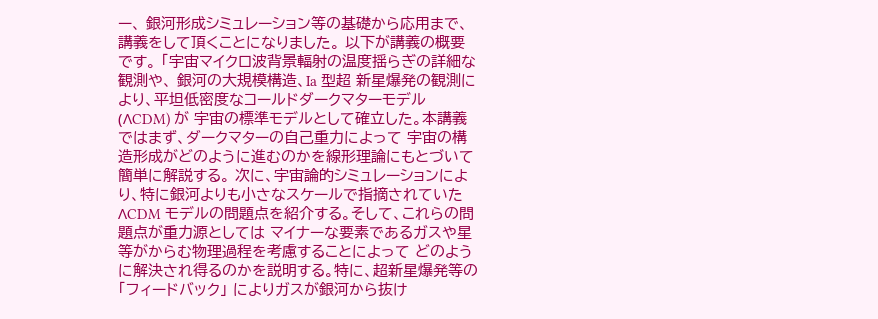ー、 銀河形成シミュレーション等の基礎から応用まで、講義をして頂くことになりました。 以下が講義の概要です。 「宇宙マイクロ波背景輻射の温度揺らぎの詳細な観測や、 銀河の大規模構造、Ia 型超 新星爆発の観測により、平坦低密度なコールドダークマターモデル (ΛCDM) が 宇宙の標準モデルとして確立した。本講義ではまず、ダークマターの自己重力によって 宇宙の構造形成がどのように進むのかを線形理論にもとづいて簡単に解説する。 次に、宇宙論的シミュレーションにより、特に銀河よりも小さなスケールで指摘されていた ΛCDM モデルの問題点を紹介する。そして、これらの問題点が重力源としては マイナーな要素であるガスや星等がからむ物理過程を考慮することによって どのように解決され得るのかを説明する。特に、超新星爆発等の「フィードバック」 によりガスが銀河から抜け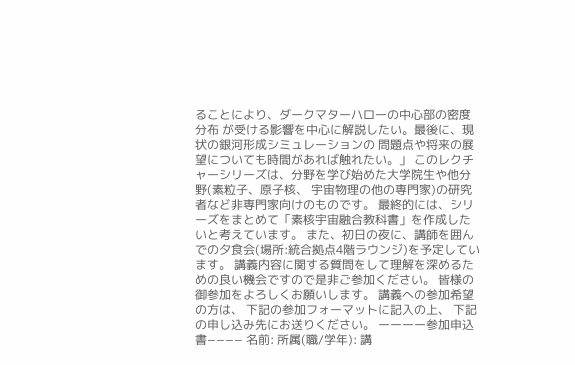ることにより、ダークマターハローの中心部の密度分布 が受ける影響を中心に解説したい。最後に、現状の銀河形成シミュレーションの 問題点や将来の展望についても時間があれば触れたい。」 このレクチャーシリーズは、分野を学び始めた大学院生や他分野(素粒子、原子核、 宇宙物理の他の専門家)の研究者など非専門家向けのものです。 最終的には、シリーズをまとめて「素核宇宙融合教科書」を作成したいと考えています。 また、初日の夜に、講師を囲んでの夕食会(場所:統合拠点4階ラウンジ)を予定しています。 講義内容に関する質問をして理解を深めるための良い機会ですので是非ご参加ください。 皆様の御参加をよろしくお願いします。 講義への参加希望の方は、 下記の参加フォーマットに記入の上、 下記の申し込み先にお送りください。 ーーーー参加申込書−−−− 名前: 所属(職/学年): 講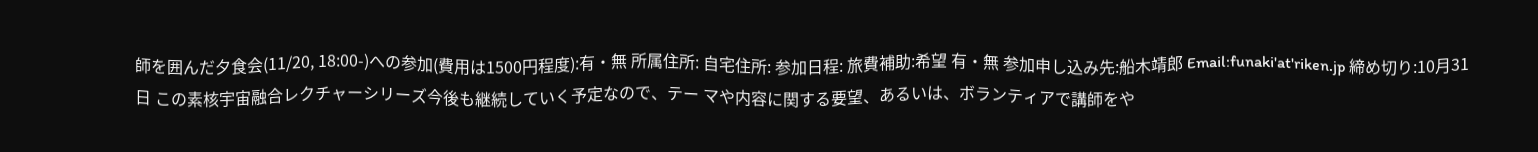師を囲んだ夕食会(11/20, 18:00-)への参加(費用は1500円程度):有・無 所属住所: 自宅住所: 参加日程: 旅費補助:希望 有・無 参加申し込み先:船木靖郎 Email:funaki'at'riken.jp 締め切り:10月31日 この素核宇宙融合レクチャーシリーズ今後も継続していく予定なので、テー マや内容に関する要望、あるいは、ボランティアで講師をや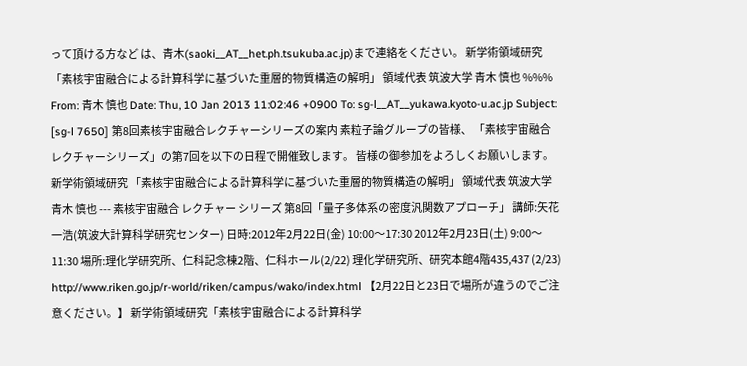って頂ける方など は、青木(saoki__AT__het.ph.tsukuba.ac.jp)まで連絡をください。 新学術領域研究 「素核宇宙融合による計算科学に基づいた重層的物質構造の解明」 領域代表 筑波大学 青木 慎也 %%% From: 青木 慎也 Date: Thu, 10 Jan 2013 11:02:46 +0900 To: sg-l__AT__yukawa.kyoto-u.ac.jp Subject: [sg-l 7650] 第8回素核宇宙融合レクチャーシリーズの案内 素粒子論グループの皆様、 「素核宇宙融合 レクチャーシリーズ」の第7回を以下の日程で開催致します。 皆様の御参加をよろしくお願いします。 新学術領域研究 「素核宇宙融合による計算科学に基づいた重層的物質構造の解明」 領域代表 筑波大学 青木 慎也 --- 素核宇宙融合 レクチャー シリーズ 第8回「量子多体系の密度汎関数アプローチ」 講師:矢花 一浩(筑波大計算科学研究センター) 日時:2012年2月22日(金) 10:00〜17:30 2012年2月23日(土) 9:00〜11:30 場所:理化学研究所、仁科記念棟2階、仁科ホール(2/22) 理化学研究所、研究本館4階435,437 (2/23) http://www.riken.go.jp/r-world/riken/campus/wako/index.html 【2月22日と23日で場所が違うのでご注意ください。】 新学術領域研究「素核宇宙融合による計算科学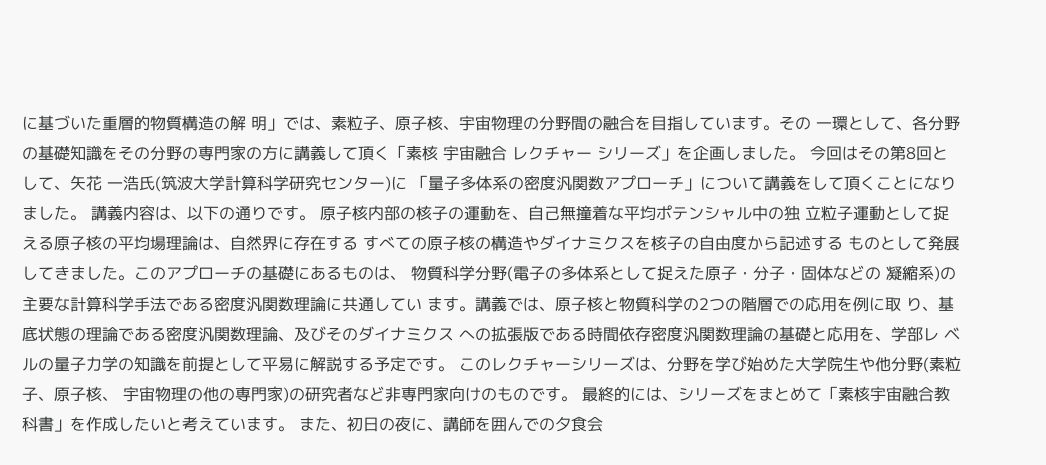に基づいた重層的物質構造の解 明」では、素粒子、原子核、宇宙物理の分野間の融合を目指しています。その 一環として、各分野の基礎知識をその分野の専門家の方に講義して頂く「素核 宇宙融合 レクチャー シリーズ」を企画しました。 今回はその第8回として、矢花 一浩氏(筑波大学計算科学研究センター)に 「量子多体系の密度汎関数アプローチ」について講義をして頂くことになりました。 講義内容は、以下の通りです。 原子核内部の核子の運動を、自己無撞着な平均ポテンシャル中の独 立粒子運動として捉える原子核の平均場理論は、自然界に存在する すべての原子核の構造やダイナミクスを核子の自由度から記述する ものとして発展してきました。このアプローチの基礎にあるものは、 物質科学分野(電子の多体系として捉えた原子・分子・固体などの 凝縮系)の主要な計算科学手法である密度汎関数理論に共通してい ます。講義では、原子核と物質科学の2つの階層での応用を例に取 り、基底状態の理論である密度汎関数理論、及びそのダイナミクス への拡張版である時間依存密度汎関数理論の基礎と応用を、学部レ ベルの量子力学の知識を前提として平易に解説する予定です。 このレクチャーシリーズは、分野を学び始めた大学院生や他分野(素粒子、原子核、 宇宙物理の他の専門家)の研究者など非専門家向けのものです。 最終的には、シリーズをまとめて「素核宇宙融合教科書」を作成したいと考えています。 また、初日の夜に、講師を囲んでの夕食会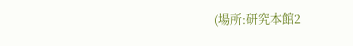(場所:研究本館2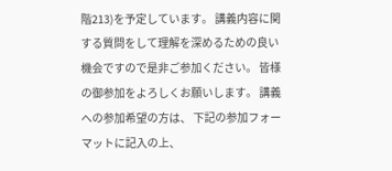階213)を予定しています。 講義内容に関する質問をして理解を深めるための良い機会ですので是非ご参加ください。 皆様の御参加をよろしくお願いします。 講義への参加希望の方は、 下記の参加フォーマットに記入の上、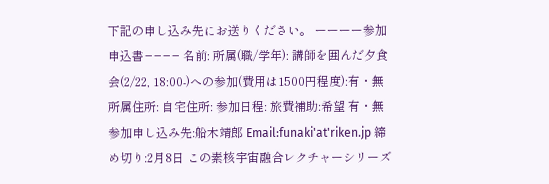下記の申し込み先にお送りください。 ーーーー参加申込書−−−− 名前: 所属(職/学年): 講師を囲んだ夕食会(2/22, 18:00-)への参加(費用は1500円程度):有・無 所属住所: 自宅住所: 参加日程: 旅費補助:希望 有・無 参加申し込み先:船木靖郎 Email:funaki'at'riken.jp 締め切り:2月8日 この素核宇宙融合レクチャーシリーズ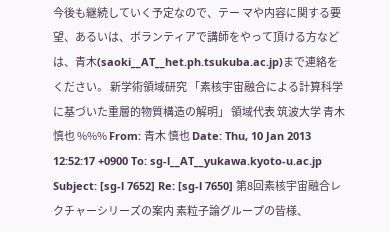今後も継続していく予定なので、テー マや内容に関する要望、あるいは、ボランティアで講師をやって頂ける方など は、青木(saoki__AT__het.ph.tsukuba.ac.jp)まで連絡をください。 新学術領域研究 「素核宇宙融合による計算科学に基づいた重層的物質構造の解明」 領域代表 筑波大学 青木 慎也 %%% From: 青木 慎也 Date: Thu, 10 Jan 2013 12:52:17 +0900 To: sg-l__AT__yukawa.kyoto-u.ac.jp Subject: [sg-l 7652] Re: [sg-l 7650] 第8回素核宇宙融合レクチャーシリーズの案内 素粒子論グループの皆様、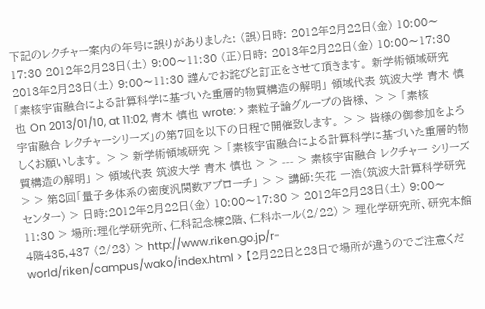下記のレクチャー案内の年号に誤りがありました: (誤)日時: 2012年2月22日(金) 10:00〜17:30 2012年2月23日(土) 9:00〜11:30 (正)日時: 2013年2月22日(金) 10:00〜17:30 2013年2月23日(土) 9:00〜11:30 謹んでお詫びと訂正をさせて頂きます。 新学術領域研究 「素核宇宙融合による計算科学に基づいた重層的物質構造の解明」 領域代表 筑波大学 青木 慎也 On 2013/01/10, at 11:02, 青木 慎也 wrote: > 素粒子論グループの皆様、 > > 「素核宇宙融合 レクチャーシリーズ」の第7回を以下の日程で開催致します。 > > 皆様の御参加をよろしくお願いします。 > > 新学術領域研究 > 「素核宇宙融合による計算科学に基づいた重層的物質構造の解明」 > 領域代表 筑波大学 青木 慎也 > > --- > 素核宇宙融合 レクチャー シリーズ > > 第8回「量子多体系の密度汎関数アプローチ」 > > 講師:矢花 一浩(筑波大計算科学研究センター) > 日時:2012年2月22日(金) 10:00〜17:30 > 2012年2月23日(土) 9:00〜11:30 > 場所:理化学研究所、仁科記念棟2階、仁科ホール(2/22) > 理化学研究所、研究本館4階435,437 (2/23) > http://www.riken.go.jp/r-world/riken/campus/wako/index.html > 【2月22日と23日で場所が違うのでご注意くだ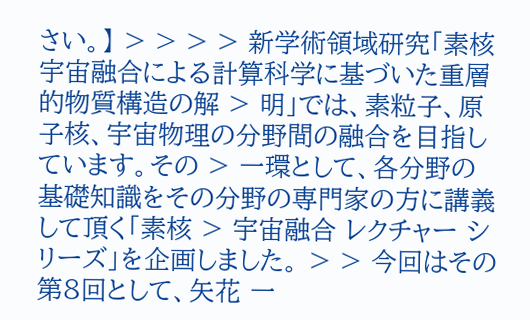さい。】 > > > > 新学術領域研究「素核宇宙融合による計算科学に基づいた重層的物質構造の解 > 明」では、素粒子、原子核、宇宙物理の分野間の融合を目指しています。その > 一環として、各分野の基礎知識をその分野の専門家の方に講義して頂く「素核 > 宇宙融合 レクチャー シリーズ」を企画しました。 > > 今回はその第8回として、矢花 一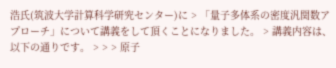浩氏(筑波大学計算科学研究センター)に > 「量子多体系の密度汎関数アプローチ」について講義をして頂くことになりました。 > 講義内容は、以下の通りです。 > > > 原子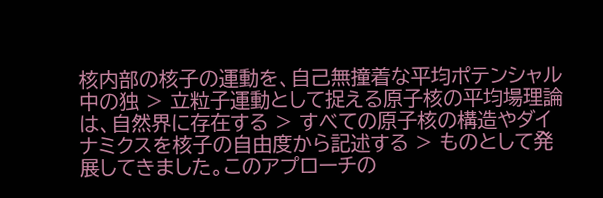核内部の核子の運動を、自己無撞着な平均ポテンシャル中の独 > 立粒子運動として捉える原子核の平均場理論は、自然界に存在する > すべての原子核の構造やダイナミクスを核子の自由度から記述する > ものとして発展してきました。このアプローチの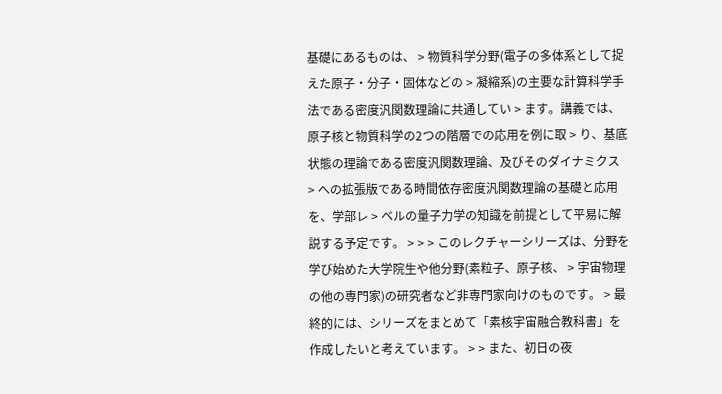基礎にあるものは、 > 物質科学分野(電子の多体系として捉えた原子・分子・固体などの > 凝縮系)の主要な計算科学手法である密度汎関数理論に共通してい > ます。講義では、原子核と物質科学の2つの階層での応用を例に取 > り、基底状態の理論である密度汎関数理論、及びそのダイナミクス > への拡張版である時間依存密度汎関数理論の基礎と応用を、学部レ > ベルの量子力学の知識を前提として平易に解説する予定です。 > > > このレクチャーシリーズは、分野を学び始めた大学院生や他分野(素粒子、原子核、 > 宇宙物理の他の専門家)の研究者など非専門家向けのものです。 > 最終的には、シリーズをまとめて「素核宇宙融合教科書」を作成したいと考えています。 > > また、初日の夜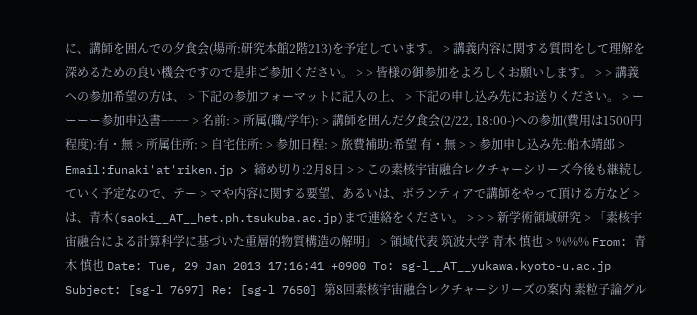に、講師を囲んでの夕食会(場所:研究本館2階213)を予定しています。 > 講義内容に関する質問をして理解を深めるための良い機会ですので是非ご参加ください。 > > 皆様の御参加をよろしくお願いします。 > > 講義への参加希望の方は、 > 下記の参加フォーマットに記入の上、 > 下記の申し込み先にお送りください。 > ーーーー参加申込書−−−− > 名前: > 所属(職/学年): > 講師を囲んだ夕食会(2/22, 18:00-)への参加(費用は1500円程度):有・無 > 所属住所: > 自宅住所: > 参加日程: > 旅費補助:希望 有・無 > > 参加申し込み先:船木靖郎 > Email:funaki'at'riken.jp > 締め切り:2月8日 > > この素核宇宙融合レクチャーシリーズ今後も継続していく予定なので、テー > マや内容に関する要望、あるいは、ボランティアで講師をやって頂ける方など > は、青木(saoki__AT__het.ph.tsukuba.ac.jp)まで連絡をください。 > > > 新学術領域研究 > 「素核宇宙融合による計算科学に基づいた重層的物質構造の解明」 > 領域代表 筑波大学 青木 慎也 > %%% From: 青木 慎也 Date: Tue, 29 Jan 2013 17:16:41 +0900 To: sg-l__AT__yukawa.kyoto-u.ac.jp Subject: [sg-l 7697] Re: [sg-l 7650] 第8回素核宇宙融合レクチャーシリーズの案内 素粒子論グル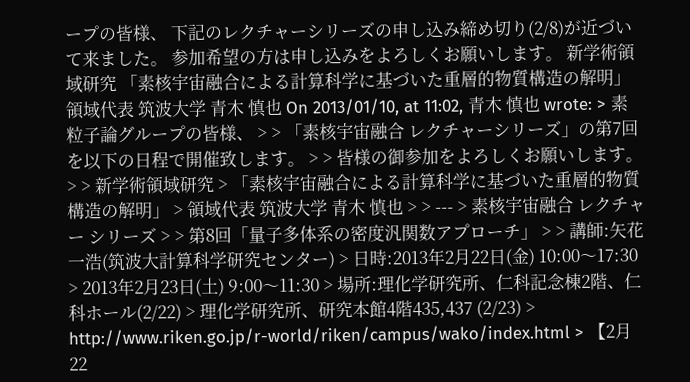ープの皆様、 下記のレクチャーシリーズの申し込み締め切り(2/8)が近づいて来ました。 参加希望の方は申し込みをよろしくお願いします。 新学術領域研究 「素核宇宙融合による計算科学に基づいた重層的物質構造の解明」 領域代表 筑波大学 青木 慎也 On 2013/01/10, at 11:02, 青木 慎也 wrote: > 素粒子論グループの皆様、 > > 「素核宇宙融合 レクチャーシリーズ」の第7回を以下の日程で開催致します。 > > 皆様の御参加をよろしくお願いします。 > > 新学術領域研究 > 「素核宇宙融合による計算科学に基づいた重層的物質構造の解明」 > 領域代表 筑波大学 青木 慎也 > > --- > 素核宇宙融合 レクチャー シリーズ > > 第8回「量子多体系の密度汎関数アプローチ」 > > 講師:矢花 一浩(筑波大計算科学研究センター) > 日時:2013年2月22日(金) 10:00〜17:30 > 2013年2月23日(土) 9:00〜11:30 > 場所:理化学研究所、仁科記念棟2階、仁科ホール(2/22) > 理化学研究所、研究本館4階435,437 (2/23) > http://www.riken.go.jp/r-world/riken/campus/wako/index.html > 【2月22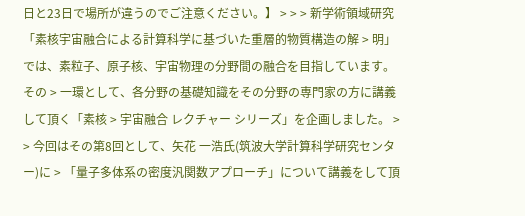日と23日で場所が違うのでご注意ください。】 > > > 新学術領域研究「素核宇宙融合による計算科学に基づいた重層的物質構造の解 > 明」では、素粒子、原子核、宇宙物理の分野間の融合を目指しています。その > 一環として、各分野の基礎知識をその分野の専門家の方に講義して頂く「素核 > 宇宙融合 レクチャー シリーズ」を企画しました。 > > 今回はその第8回として、矢花 一浩氏(筑波大学計算科学研究センター)に > 「量子多体系の密度汎関数アプローチ」について講義をして頂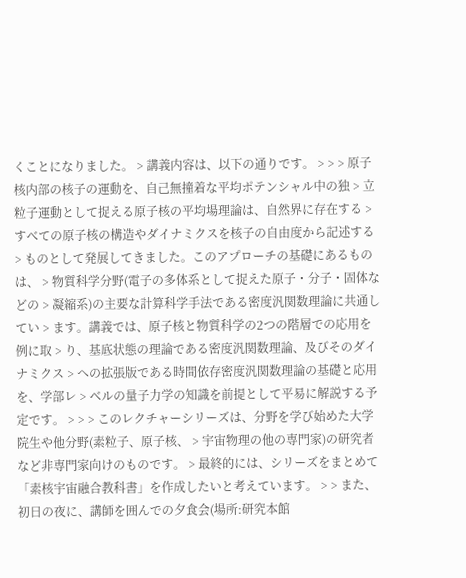くことになりました。 > 講義内容は、以下の通りです。 > > > 原子核内部の核子の運動を、自己無撞着な平均ポテンシャル中の独 > 立粒子運動として捉える原子核の平均場理論は、自然界に存在する > すべての原子核の構造やダイナミクスを核子の自由度から記述する > ものとして発展してきました。このアプローチの基礎にあるものは、 > 物質科学分野(電子の多体系として捉えた原子・分子・固体などの > 凝縮系)の主要な計算科学手法である密度汎関数理論に共通してい > ます。講義では、原子核と物質科学の2つの階層での応用を例に取 > り、基底状態の理論である密度汎関数理論、及びそのダイナミクス > への拡張版である時間依存密度汎関数理論の基礎と応用を、学部レ > ベルの量子力学の知識を前提として平易に解説する予定です。 > > > このレクチャーシリーズは、分野を学び始めた大学院生や他分野(素粒子、原子核、 > 宇宙物理の他の専門家)の研究者など非専門家向けのものです。 > 最終的には、シリーズをまとめて「素核宇宙融合教科書」を作成したいと考えています。 > > また、初日の夜に、講師を囲んでの夕食会(場所:研究本館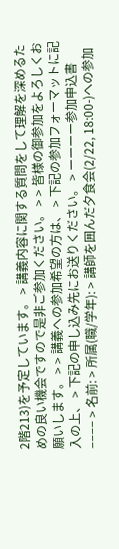2階213)を予定しています。 > 講義内容に関する質問をして理解を深めるための良い機会ですので是非ご参加ください。 > > 皆様の御参加をよろしくお願いします。 > > 講義への参加希望の方は、 > 下記の参加フォーマットに記入の上、 > 下記の申し込み先にお送りください。 > ーーーー参加申込書−−−− > 名前: > 所属(職/学年): > 講師を囲んだ夕食会(2/22, 18:00-)への参加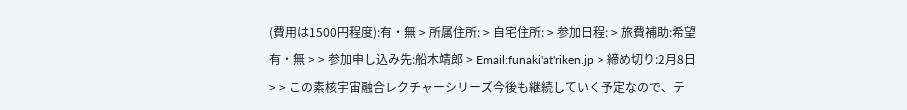(費用は1500円程度):有・無 > 所属住所: > 自宅住所: > 参加日程: > 旅費補助:希望 有・無 > > 参加申し込み先:船木靖郎 > Email:funaki'at'riken.jp > 締め切り:2月8日 > > この素核宇宙融合レクチャーシリーズ今後も継続していく予定なので、テ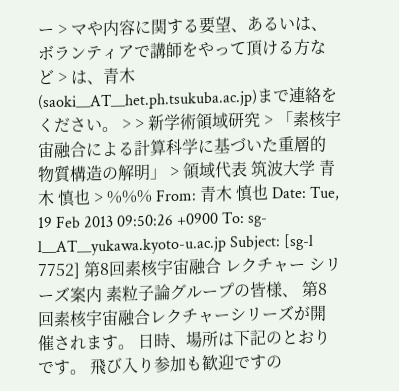ー > マや内容に関する要望、あるいは、ボランティアで講師をやって頂ける方など > は、青木(saoki__AT__het.ph.tsukuba.ac.jp)まで連絡をください。 > > 新学術領域研究 > 「素核宇宙融合による計算科学に基づいた重層的物質構造の解明」 > 領域代表 筑波大学 青木 慎也 > %%% From: 青木 慎也 Date: Tue, 19 Feb 2013 09:50:26 +0900 To: sg-l__AT__yukawa.kyoto-u.ac.jp Subject: [sg-l 7752] 第8回素核宇宙融合 レクチャー シリーズ案内 素粒子論グループの皆様、 第8回素核宇宙融合レクチャーシリーズが開催されます。 日時、場所は下記のとおりです。 飛び入り参加も歓迎ですの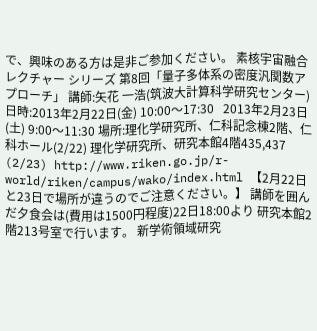で、興味のある方は是非ご参加ください。 素核宇宙融合 レクチャー シリーズ 第8回「量子多体系の密度汎関数アプローチ」 講師:矢花 一浩(筑波大計算科学研究センター) 日時:2013年2月22日(金) 10:00〜17:30   2013年2月23日(土) 9:00〜11:30 場所:理化学研究所、仁科記念棟2階、仁科ホール(2/22) 理化学研究所、研究本館4階435,437 (2/23) http://www.riken.go.jp/r-world/riken/campus/wako/index.html 【2月22日と23日で場所が違うのでご注意ください。】 講師を囲んだ夕食会は(費用は1500円程度)22日18:00より 研究本館2階213号室で行います。 新学術領域研究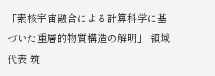「素核宇宙融合による計算科学に基づいた重層的物質構造の解明」 領域代表 筑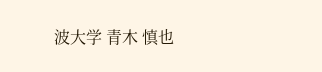波大学 青木 慎也